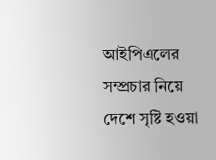আইপিএলের সম্প্রচার নিয়ে দেশে সৃষ্টি হওয়া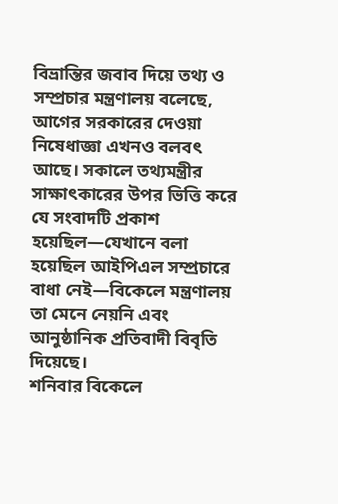বিভ্রান্তির জবাব দিয়ে তথ্য ও সম্প্রচার মন্ত্রণালয় বলেছে, আগের সরকারের দেওয়া নিষেধাজ্ঞা এখনও বলবৎ আছে। সকালে তথ্যমন্ত্রীর সাক্ষাৎকারের উপর ভিত্তি করে যে সংবাদটি প্রকাশ হয়েছিল—যেখানে বলা হয়েছিল আইপিএল সম্প্রচারে বাধা নেই—বিকেলে মন্ত্রণালয় তা মেনে নেয়নি এবং আনুষ্ঠানিক প্রতিবাদী বিবৃতি দিয়েছে।
শনিবার বিকেলে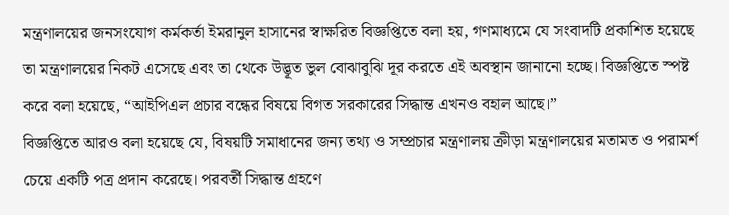মন্ত্রণালয়ের জনসংযোগ কর্মকর্তা ইমরানুল হাসানের স্বাক্ষরিত বিজ্ঞপ্তিতে বলা হয়, গণমাধ্যমে যে সংবাদটি প্রকাশিত হয়েছে তা মন্ত্রণালয়ের নিকট এসেছে এবং তা থেকে উদ্ভূত ভুল বোঝাবুঝি দূর করতে এই অবস্থান জানানো হচ্ছে। বিজ্ঞপ্তিতে স্পষ্ট করে বলা হয়েছে, “আইপিএল প্রচার বন্ধের বিষয়ে বিগত সরকারের সিদ্ধান্ত এখনও বহাল আছে।”
বিজ্ঞপ্তিতে আরও বলা হয়েছে যে, বিষয়টি সমাধানের জন্য তথ্য ও সম্প্রচার মন্ত্রণালয় ক্রীড়া মন্ত্রণালয়ের মতামত ও পরামর্শ চেয়ে একটি পত্র প্রদান করেছে। পরবর্তী সিদ্ধান্ত গ্রহণে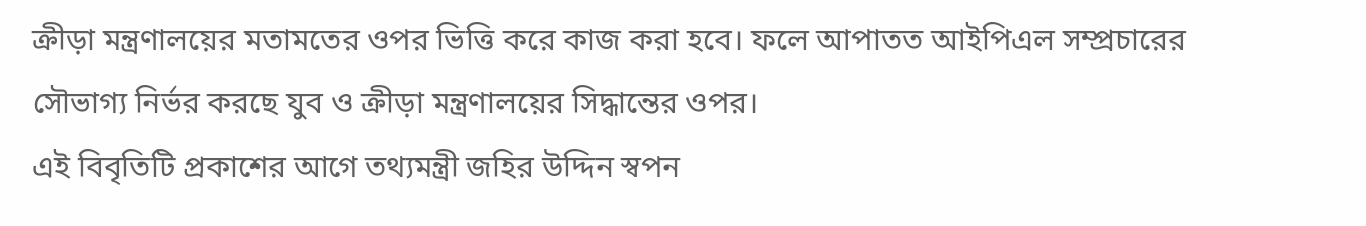ক্রীড়া মন্ত্রণালয়ের মতামতের ওপর ভিত্তি করে কাজ করা হবে। ফলে আপাতত আইপিএল সম্প্রচারের সৌভাগ্য নির্ভর করছে যুব ও ক্রীড়া মন্ত্রণালয়ের সিদ্ধান্তের ওপর।
এই বিবৃতিটি প্রকাশের আগে তথ্যমন্ত্রী জহির উদ্দিন স্বপন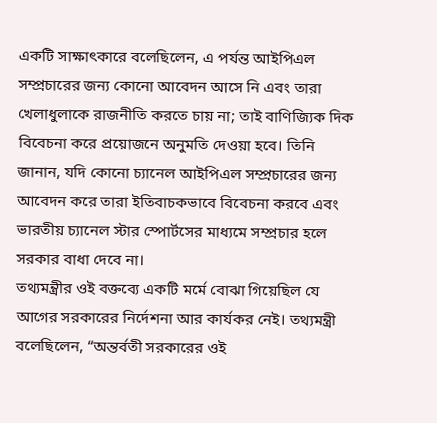একটি সাক্ষাৎকারে বলেছিলেন, এ পর্যন্ত আইপিএল সম্প্রচারের জন্য কোনো আবেদন আসে নি এবং তারা খেলাধুলাকে রাজনীতি করতে চায় না; তাই বাণিজ্যিক দিক বিবেচনা করে প্রয়োজনে অনুমতি দেওয়া হবে। তিনি জানান, যদি কোনো চ্যানেল আইপিএল সম্প্রচারের জন্য আবেদন করে তারা ইতিবাচকভাবে বিবেচনা করবে এবং ভারতীয় চ্যানেল স্টার স্পোর্টসের মাধ্যমে সম্প্রচার হলে সরকার বাধা দেবে না।
তথ্যমন্ত্রীর ওই বক্তব্যে একটি মর্মে বোঝা গিয়েছিল যে আগের সরকারের নির্দেশনা আর কার্যকর নেই। তথ্যমন্ত্রী বলেছিলেন, “অন্তর্বতী সরকারের ওই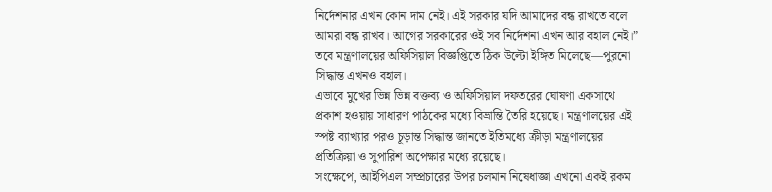নির্দেশনার এখন কোন দাম নেই। এই সরকার যদি আমাদের বন্ধ রাখতে বলে আমরা বন্ধ রাখব। আগের সরকারের ওই সব নির্দেশনা এখন আর বহাল নেই।” তবে মন্ত্রণালয়ের অফিসিয়াল বিজ্ঞপ্তিতে ঠিক উল্টো ইঙ্গিত মিলেছে—পুরনো সিদ্ধান্ত এখনও বহাল।
এভাবে মুখের ভিন্ন ভিন্ন বক্তব্য ও অফিসিয়াল দফতরের ঘোষণা একসাথে প্রকাশ হওয়ায় সাধারণ পাঠকের মধ্যে বিভ্রান্তি তৈরি হয়েছে। মন্ত্রণালয়ের এই স্পষ্ট ব্যাখ্যার পরও চূড়ান্ত সিদ্ধান্ত জানতে ইতিমধ্যে ক্রীড়া মন্ত্রণালয়ের প্রতিক্রিয়া ও সুপারিশ অপেক্ষার মধ্যে রয়েছে।
সংক্ষেপে, আইপিএল সম্প্রচারের উপর চলমান নিষেধাজ্ঞা এখনো একই রকম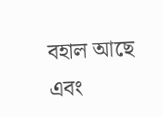বহাল আছে এবং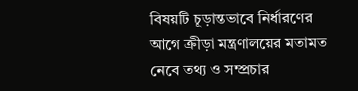বিষয়টি চূড়ান্তভাবে নির্ধারণের আগে ক্রীড়া মন্ত্রণালয়ের মতামত নেবে তথ্য ও সম্প্রচার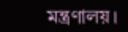মন্ত্রণালয়।